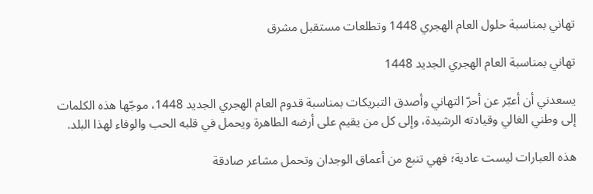تهاني بمناسبة حلول العام الهجري 1448 وتطلعات مستقبل مشرق

تهاني بمناسبة العام الهجري الجديد 1448

يسعدني أن أعبّر عن أحرّ التهاني وأصدق التبريكات بمناسبة قدوم العام الهجري الجديد 1448، موجّها هذه الكلمات إلى وطني الغالي وقيادته الرشيدة، وإلى كل من يقيم على أرضه الطاهرة ويحمل في قلبه الحب والوفاء لهذا البلد.

هذه العبارات ليست عادية؛ فهي تنبع من أعماق الوجدان وتحمل مشاعر صادقة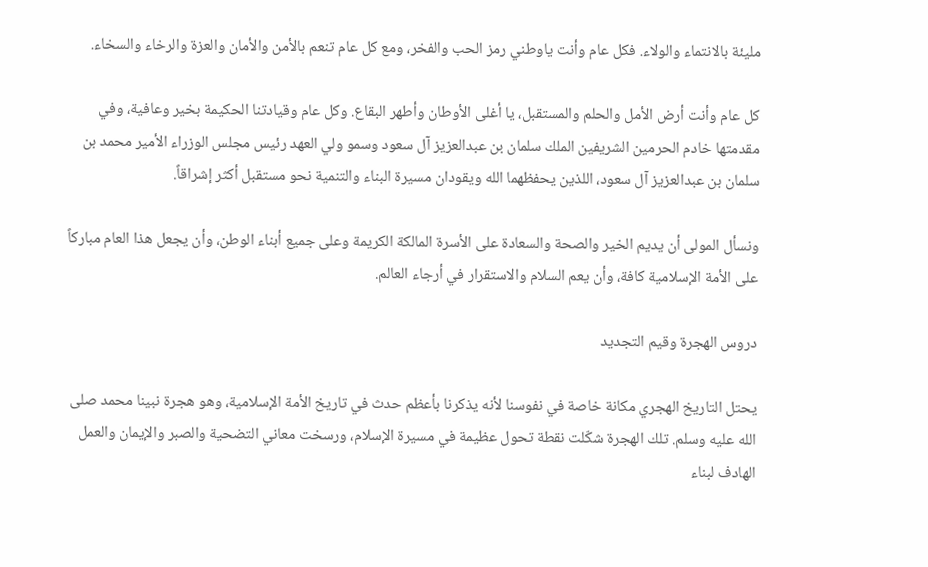مليئة بالانتماء والولاء. فكل عام وأنت ياوطني رمز الحب والفخر، ومع كل عام تنعم بالأمن والأمان والعزة والرخاء والسخاء.

كل عام وأنت أرض الأمل والحلم والمستقبل، يا أغلى الأوطان وأطهر البقاع. وكل عام وقيادتنا الحكيمة بخير وعافية، وفي مقدمتها خادم الحرمين الشريفين الملك سلمان بن عبدالعزيز آل سعود وسمو ولي العهد رئيس مجلس الوزراء الأمير محمد بن سلمان بن عبدالعزيز آل سعود، اللذين يحفظهما الله ويقودان مسيرة البناء والتنمية نحو مستقبل أكثر إشراقاً.

ونسأل المولى أن يديم الخير والصحة والسعادة على الأسرة المالكة الكريمة وعلى جميع أبناء الوطن، وأن يجعل هذا العام مباركاً على الأمة الإسلامية كافة، وأن يعم السلام والاستقرار في أرجاء العالم.

دروس الهجرة وقيم التجديد

يحتل التاريخ الهجري مكانة خاصة في نفوسنا لأنه يذكرنا بأعظم حدث في تاريخ الأمة الإسلامية، وهو هجرة نبينا محمد صلى الله عليه وسلم. تلك الهجرة شكّلت نقطة تحول عظيمة في مسيرة الإسلام، ورسخت معاني التضحية والصبر والإيمان والعمل الهادف لبناء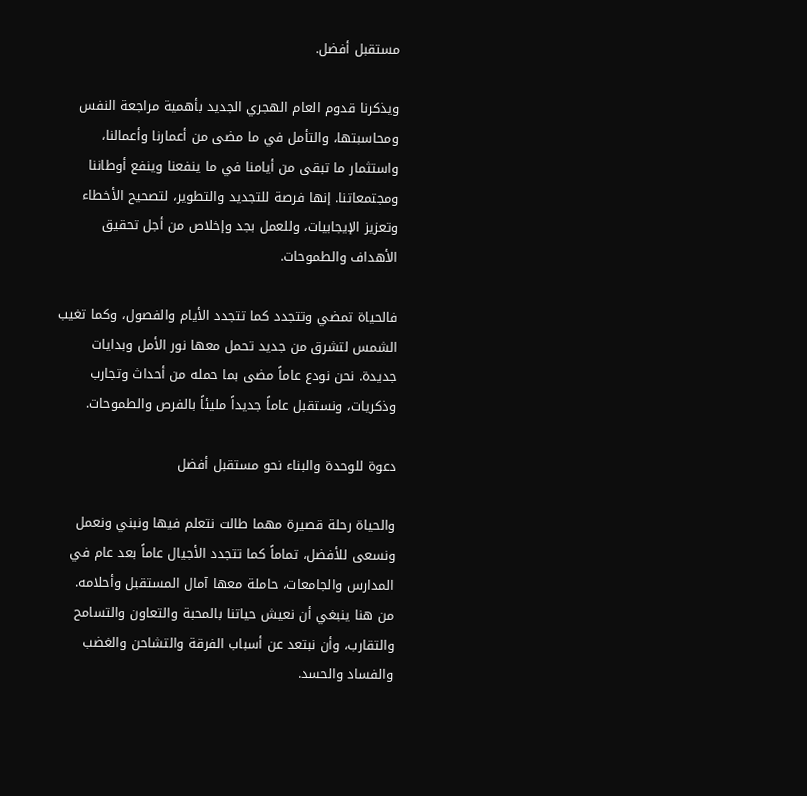مستقبل أفضل.

ويذكرنا قدوم العام الهجري الجديد بأهمية مراجعة النفس ومحاسبتها، والتأمل في ما مضى من أعمارنا وأعمالنا، واستثمار ما تبقى من أيامنا في ما ينفعنا وينفع أوطاننا ومجتمعاتنا. إنها فرصة للتجديد والتطوير، لتصحيح الأخطاء وتعزيز الإيجابيات، وللعمل بجد وإخلاص من أجل تحقيق الأهداف والطموحات.

فالحياة تمضي وتتجدد كما تتجدد الأيام والفصول، وكما تغيب الشمس لتشرق من جديد تحمل معها نور الأمل وبدايات جديدة. نحن نودع عاماً مضى بما حمله من أحداث وتجارب وذكريات، ونستقبل عاماً جديداً مليئاً بالفرص والطموحات.

دعوة للوحدة والبناء نحو مستقبل أفضل

والحياة رحلة قصيرة مهما طالت نتعلم فيها ونبني ونعمل ونسعى للأفضل، تماماً كما تتجدد الأجيال عاماً بعد عام في المدارس والجامعات، حاملة معها آمال المستقبل وأحلامه. من هنا ينبغي أن نعيش حياتنا بالمحبة والتعاون والتسامح والتقارب، وأن نبتعد عن أسباب الفرقة والتشاحن والغضب والفساد والحسد.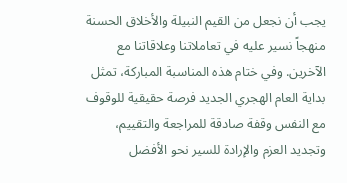يجب أن نجعل من القيم النبيلة والأخلاق الحسنة منهجاً نسير عليه في تعاملاتنا وعلاقاتنا مع الآخرين. وفي ختام هذه المناسبة المباركة، تمثل بداية العام الهجري الجديد فرصة حقيقية للوقوف مع النفس وقفة صادقة للمراجعة والتقييم، وتجديد العزم والإرادة للسير نحو الأفضل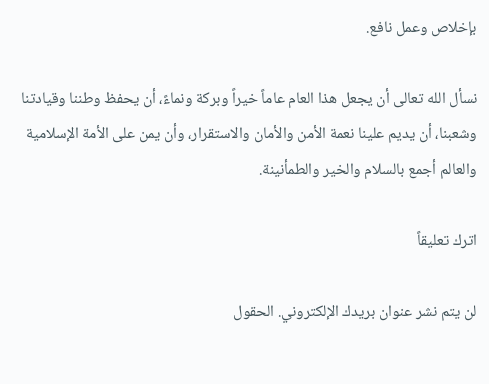بإخلاص وعمل نافع.

نسأل الله تعالى أن يجعل هذا العام عاماً خيراً وبركة ونماءً، أن يحفظ وطننا وقيادتنا وشعبنا، أن يديم علينا نعمة الأمن والأمان والاستقرار، وأن يمن على الأمة الإسلامية والعالم أجمع بالسلام والخير والطمأنينة.

اترك تعليقاً

لن يتم نشر عنوان بريدك الإلكتروني. الحقول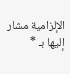الإلزامية مشار إليها بـ *